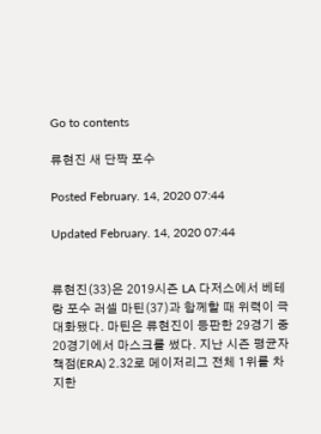Go to contents

류현진 새 단짝 포수

Posted February. 14, 2020 07:44

Updated February. 14, 2020 07:44


류현진(33)은 2019시즌 LA 다저스에서 베테랑 포수 러셀 마틴(37)과 함께할 때 위력이 극대화됐다. 마틴은 류현진이 등판한 29경기 중 20경기에서 마스크를 썼다. 지난 시즌 평균자책점(ERA) 2.32로 메이저리그 전체 1위를 차지한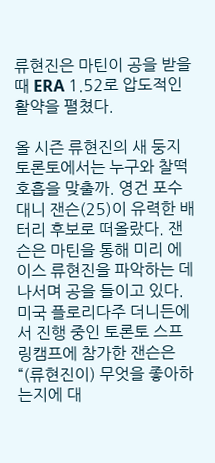류현진은 마틴이 공을 받을 때 ERA 1.52로 압도적인 활약을 펼쳤다.

올 시즌 류현진의 새 둥지 토론토에서는 누구와 찰떡 호흡을 맞출까. 영건 포수 대니 잰슨(25)이 유력한 배터리 후보로 떠올랐다. 잰슨은 마틴을 통해 미리 에이스 류현진을 파악하는 데 나서며 공을 들이고 있다. 미국 플로리다주 더니든에서 진행 중인 토론토 스프링캠프에 참가한 잰슨은 “(류현진이) 무엇을 좋아하는지에 대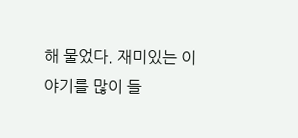해 물었다. 재미있는 이야기를 많이 들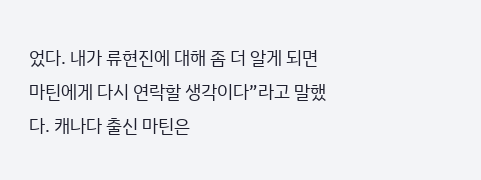었다. 내가 류현진에 대해 좀 더 알게 되면 마틴에게 다시 연락할 생각이다”라고 말했다. 캐나다 출신 마틴은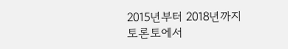2015년부터 2018년까지 토론토에서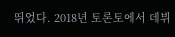뛰었다. 2018년 토론토에서 데뷔